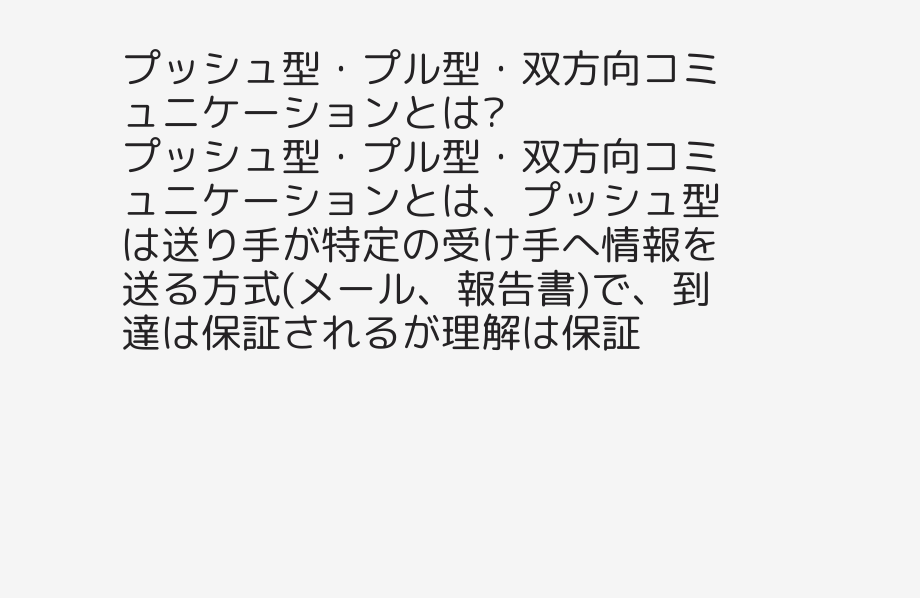プッシュ型・プル型・双方向コミュニケーションとは?
プッシュ型・プル型・双方向コミュニケーションとは、プッシュ型は送り手が特定の受け手へ情報を送る方式(メール、報告書)で、到達は保証されるが理解は保証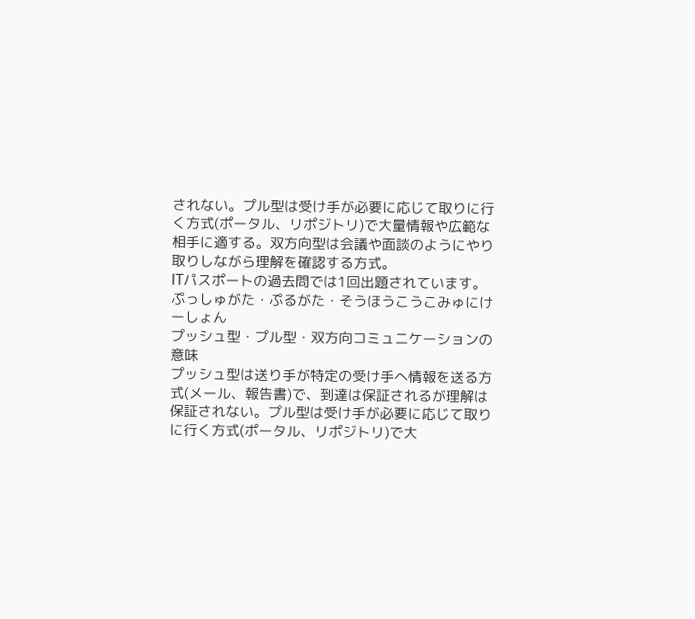されない。プル型は受け手が必要に応じて取りに行く方式(ポータル、リポジトリ)で大量情報や広範な相手に適する。双方向型は会議や面談のようにやり取りしながら理解を確認する方式。
ITパスポートの過去問では1回出題されています。
ぷっしゅがた・ぷるがた・そうほうこうこみゅにけーしょん
プッシュ型・プル型・双方向コミュニケーションの意味
プッシュ型は送り手が特定の受け手へ情報を送る方式(メール、報告書)で、到達は保証されるが理解は保証されない。プル型は受け手が必要に応じて取りに行く方式(ポータル、リポジトリ)で大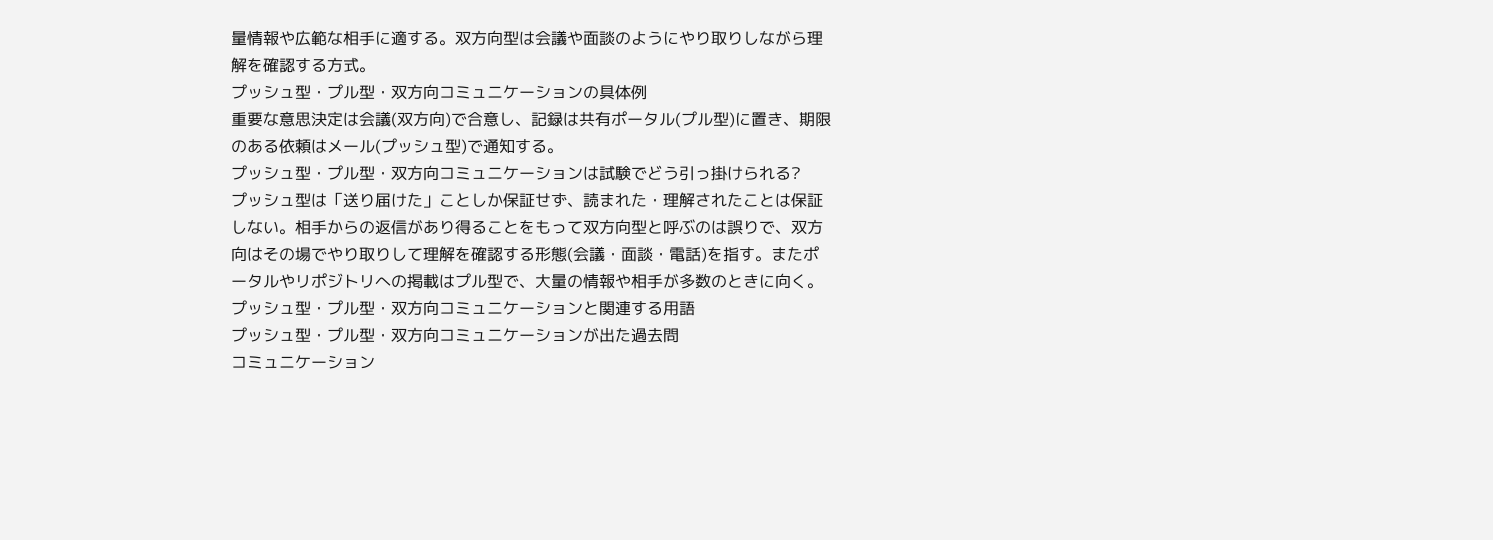量情報や広範な相手に適する。双方向型は会議や面談のようにやり取りしながら理解を確認する方式。
プッシュ型・プル型・双方向コミュニケーションの具体例
重要な意思決定は会議(双方向)で合意し、記録は共有ポータル(プル型)に置き、期限のある依頼はメール(プッシュ型)で通知する。
プッシュ型・プル型・双方向コミュニケーションは試験でどう引っ掛けられる?
プッシュ型は「送り届けた」ことしか保証せず、読まれた・理解されたことは保証しない。相手からの返信があり得ることをもって双方向型と呼ぶのは誤りで、双方向はその場でやり取りして理解を確認する形態(会議・面談・電話)を指す。またポータルやリポジトリへの掲載はプル型で、大量の情報や相手が多数のときに向く。
プッシュ型・プル型・双方向コミュニケーションと関連する用語
プッシュ型・プル型・双方向コミュニケーションが出た過去問
コミュニケーション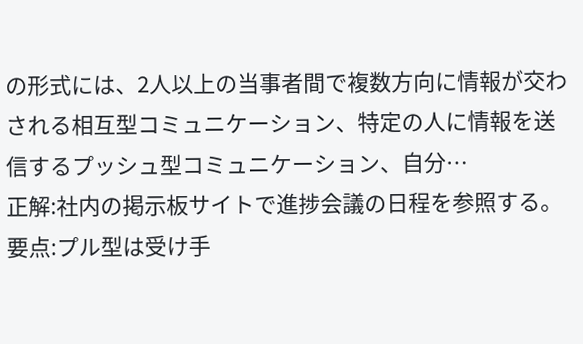の形式には、2人以上の当事者間で複数方向に情報が交わされる相互型コミュニケーション、特定の人に情報を送信するプッシュ型コミュニケーション、自分…
正解:社内の掲示板サイトで進捗会議の日程を参照する。
要点:プル型は受け手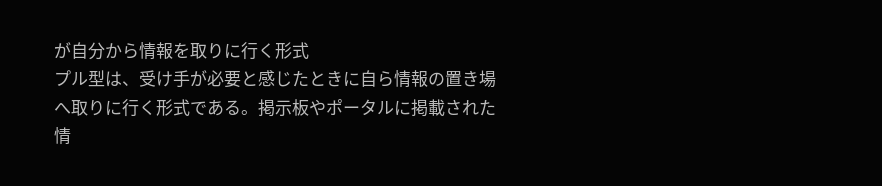が自分から情報を取りに行く形式
プル型は、受け手が必要と感じたときに自ら情報の置き場へ取りに行く形式である。掲示板やポータルに掲載された情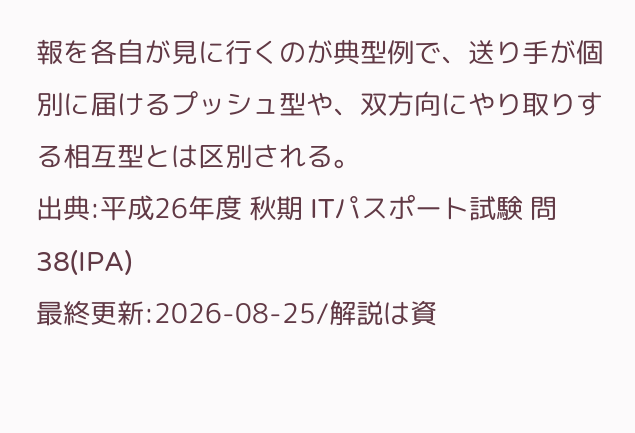報を各自が見に行くのが典型例で、送り手が個別に届けるプッシュ型や、双方向にやり取りする相互型とは区別される。
出典:平成26年度 秋期 ITパスポート試験 問38(IPA)
最終更新:2026-08-25/解説は資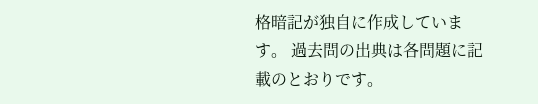格暗記が独自に作成しています。 過去問の出典は各問題に記載のとおりです。